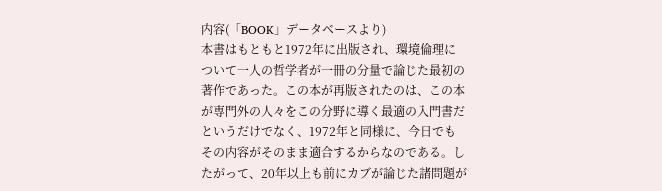内容(「BOOK」データベースより)
本書はもともと1972年に出版され、環境倫理について一人の哲学者が一冊の分量で論じた最初の著作であった。この本が再版されたのは、この本が専門外の人々をこの分野に導く最適の入門書だというだけでなく、1972年と同様に、今日でもその内容がそのまま適合するからなのである。したがって、20年以上も前にカブが論じた諸問題が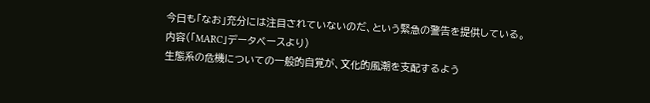今日も「なお」充分には注目されていないのだ、という緊急の警告を提供している。
内容(「MARC」データベースより)
生態系の危機についての一般的自覚が、文化的風潮を支配するよう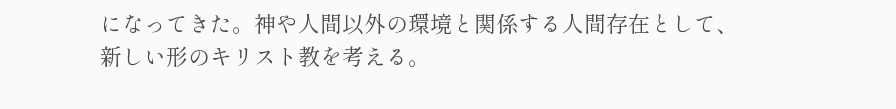になってきた。神や人間以外の環境と関係する人間存在として、新しい形のキリスト教を考える。